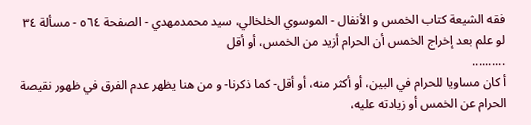فقه الشيعة كتاب الخمس و الأنفال - الموسوي الخلخالي، سيد محمدمهدي - الصفحة ٥٦٤ - مسألة ٣٤ لو علم بعد إخراج الخمس أن الحرام أزيد من الخمس، أو أقل
..........
أ كان مساويا للحرام في البين، أو أكثر منه، أو أقل- كما ذكرنا- و من هنا يظهر عدم الفرق في ظهور نقيصة الحرام عن الخمس أو زيادته عليه،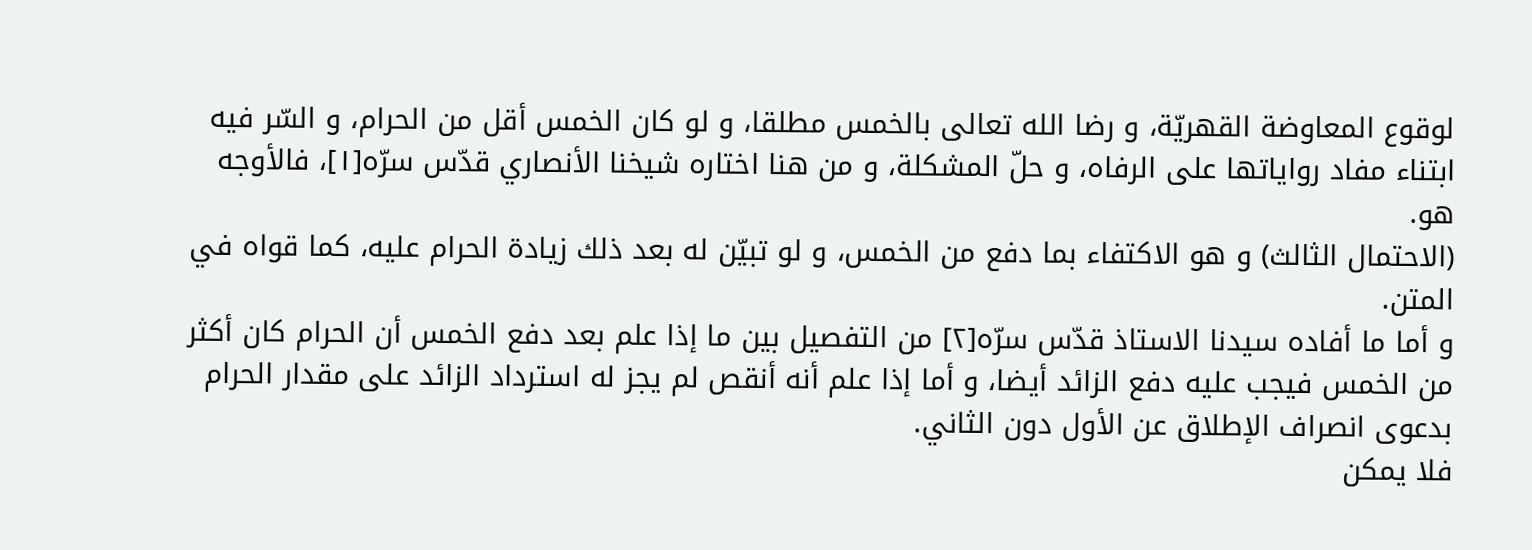لوقوع المعاوضة القهريّة، و رضا الله تعالى بالخمس مطلقا، و لو كان الخمس أقل من الحرام، و السّر فيه ابتناء مفاد رواياتها على الرفاه، و حلّ المشكلة، و من هنا اختاره شيخنا الأنصاري قدّس سرّه[١]، فالأوجه هو.
(الاحتمال الثالث) و هو الاكتفاء بما دفع من الخمس، و لو تبيّن له بعد ذلك زيادة الحرام عليه، كما قواه في المتن.
و أما ما أفاده سيدنا الاستاذ قدّس سرّه[٢] من التفصيل بين ما إذا علم بعد دفع الخمس أن الحرام كان أكثر من الخمس فيجب عليه دفع الزائد أيضا، و أما إذا علم أنه أنقص لم يجز له استرداد الزائد على مقدار الحرام بدعوى انصراف الإطلاق عن الأول دون الثاني.
فلا يمكن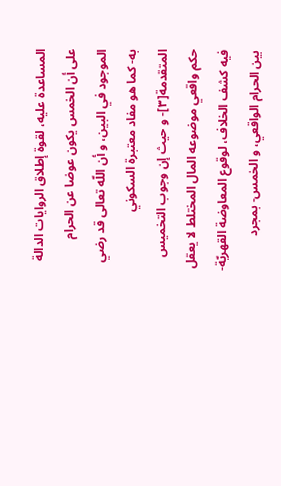المساعدة عليه، لقوة إطلاق الروايات الدالة على أن الخمس يكون عوضا عن الحرام الموجود في البين، و أن اللّه تعالى قد رضي به- كما هو مفاد معتبرة السكوني المتقدمة[٣]- و حيث إن وجوب التخميس حكم واقعي موضوعه المال المختلط لا يعقل فيه كشف الخلاف، لوقوع المعاوضة القهريّة- بين الحرام الواقعي، و الخمس- بمجرد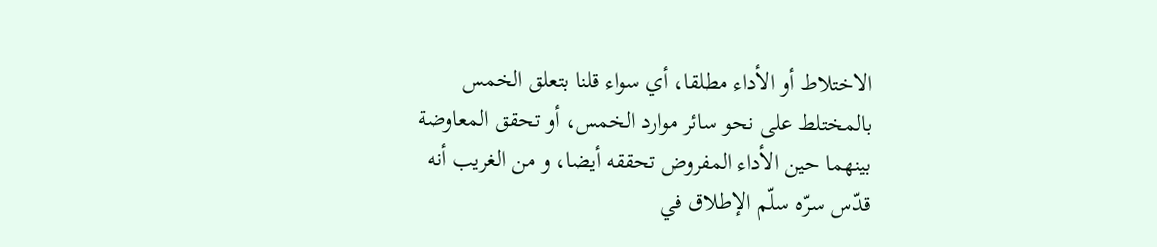الاختلاط أو الأداء مطلقا، أي سواء قلنا بتعلق الخمس بالمختلط على نحو سائر موارد الخمس، أو تحقق المعاوضة بينهما حين الأداء المفروض تحققه أيضا، و من الغريب أنه قدّس سرّه سلّم الإطلاق في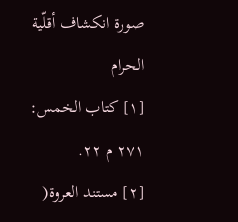صورة انكشاف أقلّية الحرام
[١] كتاب الخمس: ٢٧١ م ٢٢.
[٢] مستند العروة(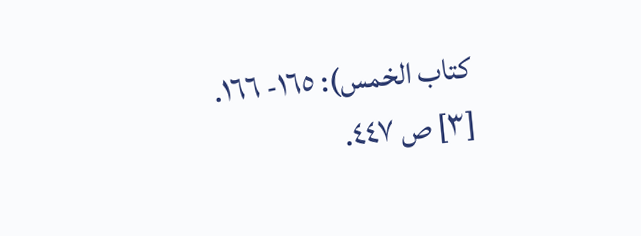كتاب الخمس): ١٦٥- ١٦٦.
[٣] ص ٤٤٧.